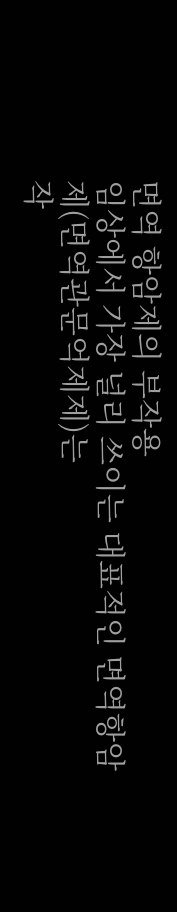면역 항암제의 부작용
임상에서 가장 널리 쓰이는 대표적인 면역항암제(면역관문억제제)는
작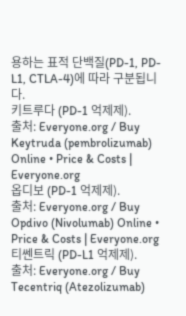용하는 표적 단백질(PD-1, PD-L1, CTLA-4)에 따라 구분됩니다.
키트루다 (PD-1 억제제).
출처: Everyone.org / Buy Keytruda (pembrolizumab) Online • Price & Costs | Everyone.org
옵디보 (PD-1 억제제).
출처: Everyone.org / Buy Opdivo (Nivolumab) Online • Price & Costs | Everyone.org
티쎈트릭 (PD-L1 억제제).
출처: Everyone.org / Buy Tecentriq (Atezolizumab)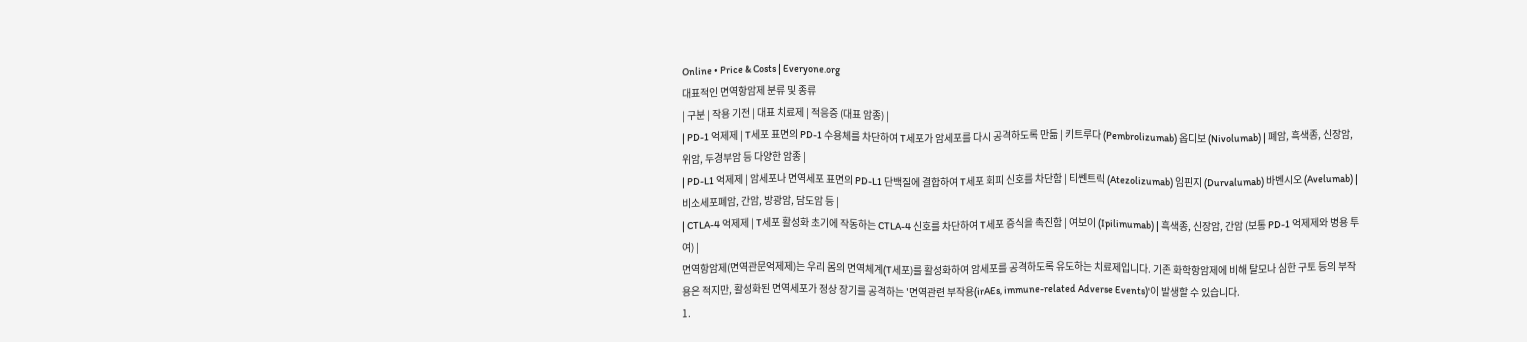Online • Price & Costs | Everyone.org
대표적인 면역항암제 분류 및 종류
| 구분 | 작용 기전 | 대표 치료제 | 적응증 (대표 암종) |
| PD-1 억제제 | T세포 표면의 PD-1 수용체를 차단하여 T세포가 암세포를 다시 공격하도록 만듦 | 키트루다 (Pembrolizumab) 옵디보 (Nivolumab) | 폐암, 흑색종, 신장암, 위암, 두경부암 등 다양한 암종 |
| PD-L1 억제제 | 암세포나 면역세포 표면의 PD-L1 단백질에 결합하여 T세포 회피 신호를 차단함 | 티쎈트릭 (Atezolizumab) 임핀지 (Durvalumab) 바벤시오 (Avelumab) | 비소세포폐암, 간암, 방광암, 담도암 등 |
| CTLA-4 억제제 | T세포 활성화 초기에 작동하는 CTLA-4 신호를 차단하여 T세포 증식을 촉진함 | 여보이 (Ipilimumab) | 흑색종, 신장암, 간암 (보통 PD-1 억제제와 병용 투여) |
면역항암제(면역관문억제제)는 우리 몸의 면역체계(T세포)를 활성화하여 암세포를 공격하도록 유도하는 치료제입니다. 기존 화학항암제에 비해 탈모나 심한 구토 등의 부작용은 적지만, 활성화된 면역세포가 정상 장기를 공격하는 '면역관련 부작용(irAEs, immune-related Adverse Events)'이 발생할 수 있습니다.
1.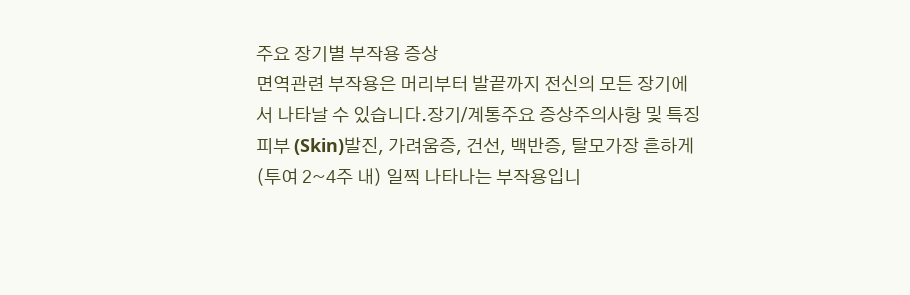주요 장기별 부작용 증상
면역관련 부작용은 머리부터 발끝까지 전신의 모든 장기에서 나타날 수 있습니다.장기/계통주요 증상주의사항 및 특징피부 (Skin)발진, 가려움증, 건선, 백반증, 탈모가장 흔하게(투여 2~4주 내) 일찍 나타나는 부작용입니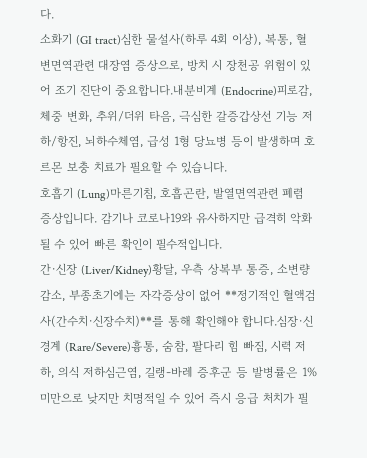다.
소화기 (GI tract)심한 물설사(하루 4회 이상), 복통, 혈변면역관련 대장염 증상으로, 방치 시 장천공 위험이 있어 조기 진단이 중요합니다.내분비계 (Endocrine)피로감, 체중 변화, 추위/더위 타음, 극심한 갈증갑상선 기능 저하/항진, 뇌하수체염, 급성 1형 당뇨병 등이 발생하며 호르몬 보충 치료가 필요할 수 있습니다.
호흡기 (Lung)마른기침, 호흡곤란, 발열면역관련 폐렴 증상입니다. 감기나 코로나19와 유사하지만 급격히 악화될 수 있어 빠른 확인이 필수적입니다.
간·신장 (Liver/Kidney)황달, 우측 상복부 통증, 소변량 감소, 부종초기에는 자각증상이 없어 **정기적인 혈액검사(간수치·신장수치)**를 통해 확인해야 합니다.심장·신경계 (Rare/Severe)흉통, 숨참, 팔다리 힘 빠짐, 시력 저하, 의식 저하심근염, 길랭-바레 증후군 등 발병률은 1% 미만으로 낮지만 치명적일 수 있어 즉시 응급 처치가 필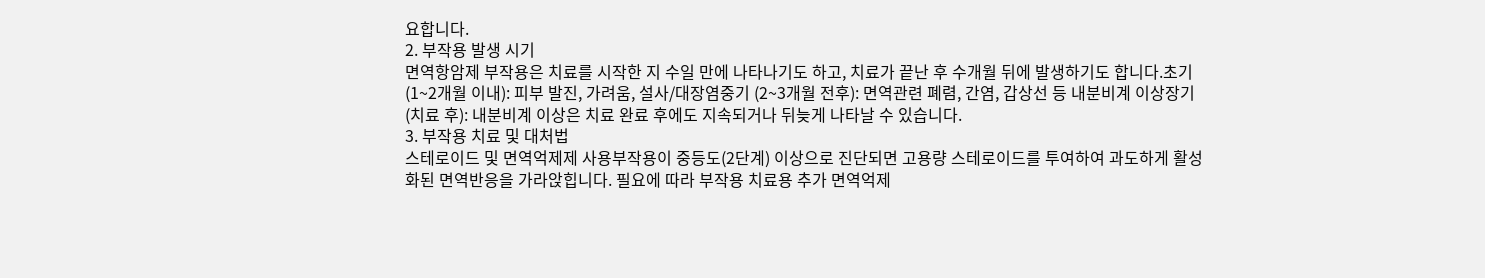요합니다.
2. 부작용 발생 시기
면역항암제 부작용은 치료를 시작한 지 수일 만에 나타나기도 하고, 치료가 끝난 후 수개월 뒤에 발생하기도 합니다.초기 (1~2개월 이내): 피부 발진, 가려움, 설사/대장염중기 (2~3개월 전후): 면역관련 폐렴, 간염, 갑상선 등 내분비계 이상장기 (치료 후): 내분비계 이상은 치료 완료 후에도 지속되거나 뒤늦게 나타날 수 있습니다.
3. 부작용 치료 및 대처법
스테로이드 및 면역억제제 사용부작용이 중등도(2단계) 이상으로 진단되면 고용량 스테로이드를 투여하여 과도하게 활성화된 면역반응을 가라앉힙니다. 필요에 따라 부작용 치료용 추가 면역억제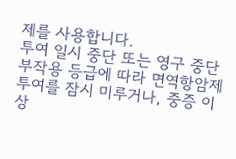제를 사용합니다.
투여 일시 중단 또는 영구 중단부작용 등급에 따라 면역항암제 투여를 잠시 미루거나, 중증 이상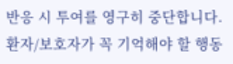반응 시 투여를 영구히 중단합니다.환자/보호자가 꼭 기억해야 할 행동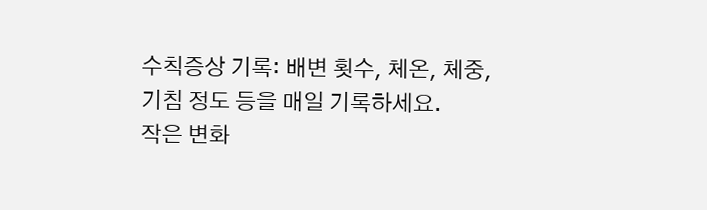수칙증상 기록: 배변 횟수, 체온, 체중, 기침 정도 등을 매일 기록하세요.
작은 변화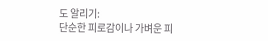도 알리기:
단순한 피로감이나 가벼운 피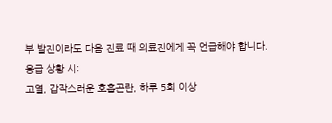부 발진이라도 다음 진료 때 의료진에게 꼭 언급해야 합니다.
응급 상황 시:
고열, 갑작스러운 호흡곤란, 하루 5회 이상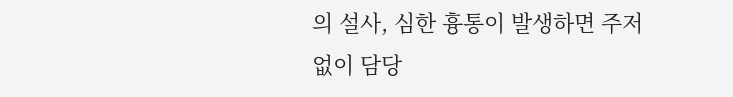의 설사, 심한 흉통이 발생하면 주저 없이 담당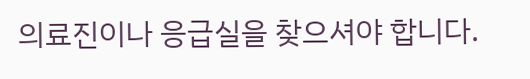의료진이나 응급실을 찾으셔야 합니다.